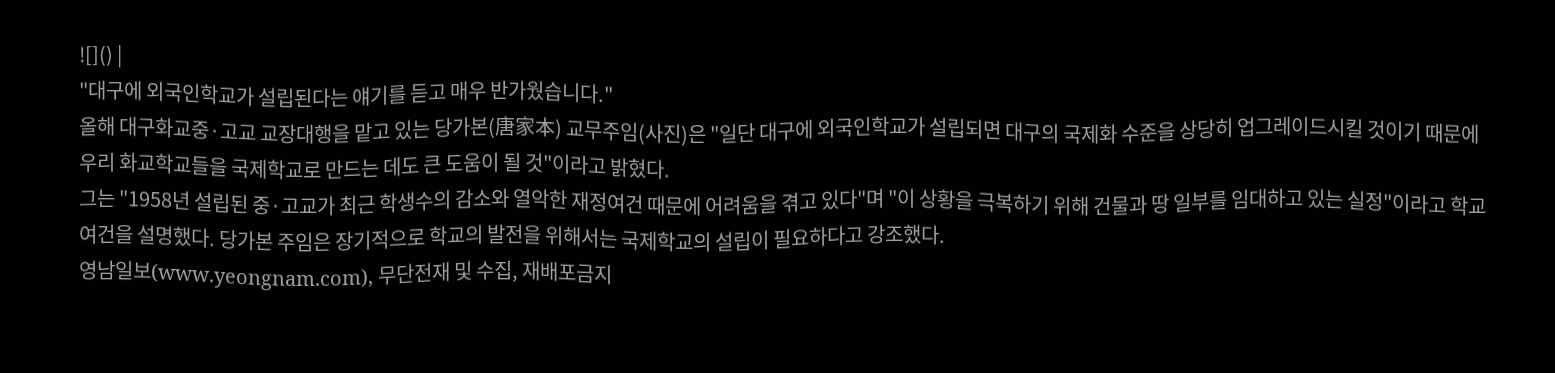![]() |
"대구에 외국인학교가 설립된다는 얘기를 듣고 매우 반가웠습니다."
올해 대구화교중·고교 교장대행을 맡고 있는 당가본(唐家本) 교무주임(사진)은 "일단 대구에 외국인학교가 설립되면 대구의 국제화 수준을 상당히 업그레이드시킬 것이기 때문에 우리 화교학교들을 국제학교로 만드는 데도 큰 도움이 될 것"이라고 밝혔다.
그는 "1958년 설립된 중·고교가 최근 학생수의 감소와 열악한 재정여건 때문에 어려움을 겪고 있다"며 "이 상황을 극복하기 위해 건물과 땅 일부를 임대하고 있는 실정"이라고 학교여건을 설명했다. 당가본 주임은 장기적으로 학교의 발전을 위해서는 국제학교의 설립이 필요하다고 강조했다.
영남일보(www.yeongnam.com), 무단전재 및 수집, 재배포금지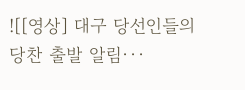![[영상] 대구 당선인들의 당찬 출발 알림···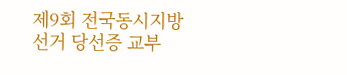제9회 전국동시지방선거 당선증 교부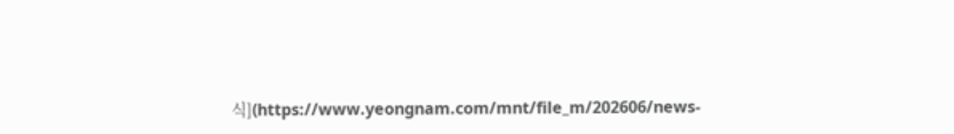식](https://www.yeongnam.com/mnt/file_m/202606/news-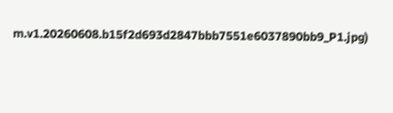m.v1.20260608.b15f2d693d2847bbb7551e6037890bb9_P1.jpg)